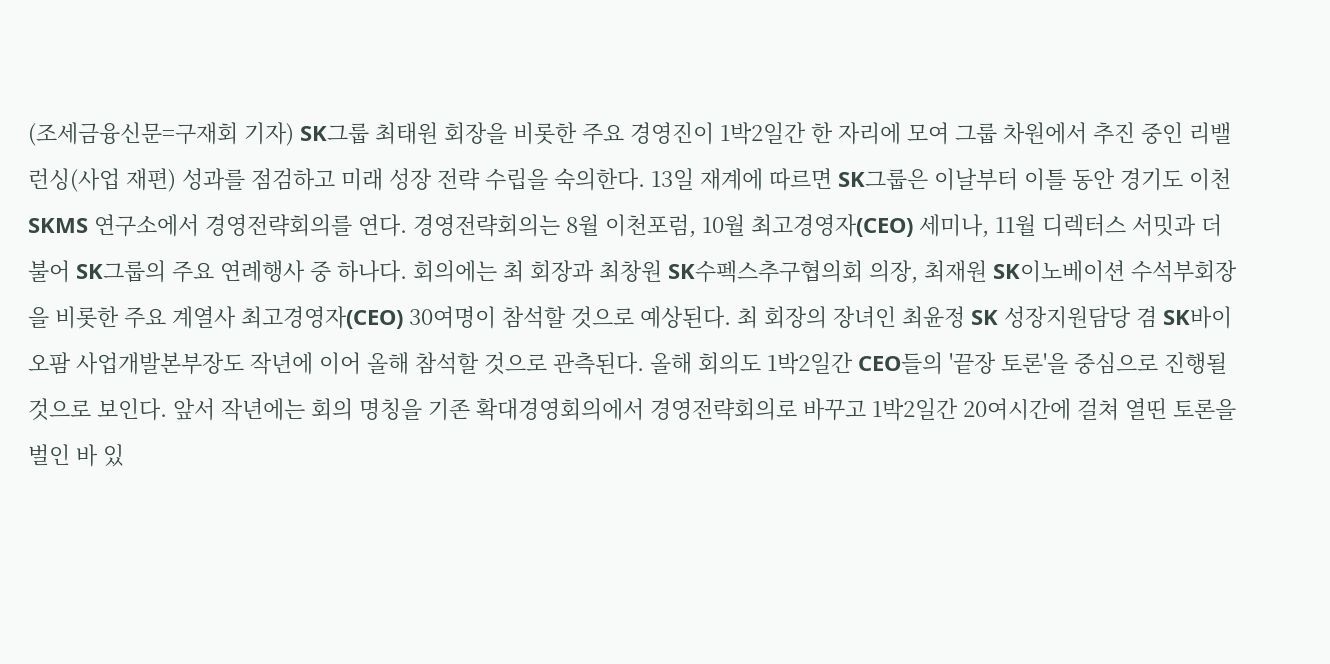(조세금융신문=구재회 기자) SK그룹 최태원 회장을 비롯한 주요 경영진이 1박2일간 한 자리에 모여 그룹 차원에서 추진 중인 리밸런싱(사업 재편) 성과를 점검하고 미래 성장 전략 수립을 숙의한다. 13일 재계에 따르면 SK그룹은 이날부터 이틀 동안 경기도 이천SKMS 연구소에서 경영전략회의를 연다. 경영전략회의는 8월 이천포럼, 10월 최고경영자(CEO) 세미나, 11월 디렉터스 서밋과 더불어 SK그룹의 주요 연례행사 중 하나다. 회의에는 최 회장과 최창원 SK수펙스추구협의회 의장, 최재원 SK이노베이션 수석부회장을 비롯한 주요 계열사 최고경영자(CEO) 30여명이 참석할 것으로 예상된다. 최 회장의 장녀인 최윤정 SK 성장지원담당 겸 SK바이오팜 사업개발본부장도 작년에 이어 올해 참석할 것으로 관측된다. 올해 회의도 1박2일간 CEO들의 '끝장 토론'을 중심으로 진행될 것으로 보인다. 앞서 작년에는 회의 명칭을 기존 확대경영회의에서 경영전략회의로 바꾸고 1박2일간 20여시간에 걸쳐 열띤 토론을 벌인 바 있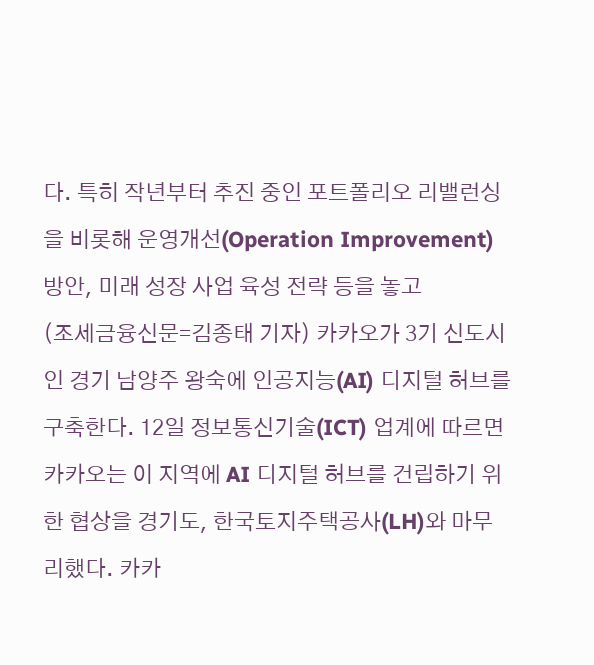다. 특히 작년부터 추진 중인 포트폴리오 리밸런싱을 비롯해 운영개선(Operation Improvement) 방안, 미래 성장 사업 육성 전략 등을 놓고
(조세금융신문=김종태 기자) 카카오가 3기 신도시인 경기 남양주 왕숙에 인공지능(AI) 디지털 허브를 구축한다. 12일 정보통신기술(ICT) 업계에 따르면 카카오는 이 지역에 AI 디지털 허브를 건립하기 위한 협상을 경기도, 한국토지주택공사(LH)와 마무리했다. 카카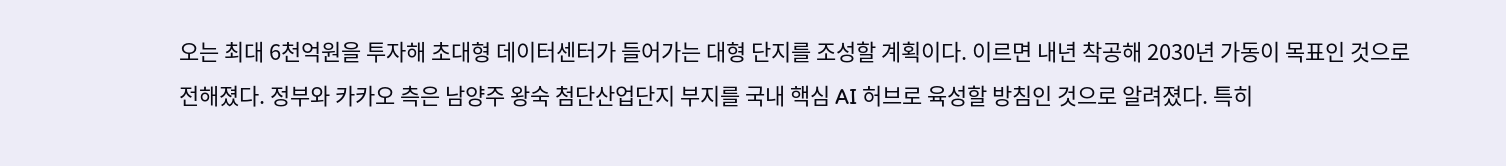오는 최대 6천억원을 투자해 초대형 데이터센터가 들어가는 대형 단지를 조성할 계획이다. 이르면 내년 착공해 2030년 가동이 목표인 것으로 전해졌다. 정부와 카카오 측은 남양주 왕숙 첨단산업단지 부지를 국내 핵심 AI 허브로 육성할 방침인 것으로 알려졌다. 특히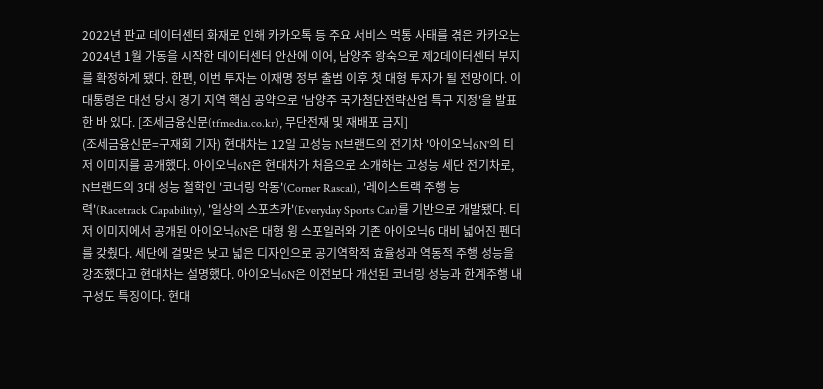2022년 판교 데이터센터 화재로 인해 카카오톡 등 주요 서비스 먹통 사태를 겪은 카카오는 2024년 1월 가동을 시작한 데이터센터 안산에 이어, 남양주 왕숙으로 제2데이터센터 부지를 확정하게 됐다. 한편, 이번 투자는 이재명 정부 출범 이후 첫 대형 투자가 될 전망이다. 이 대통령은 대선 당시 경기 지역 핵심 공약으로 '남양주 국가첨단전략산업 특구 지정'을 발표한 바 있다. [조세금융신문(tfmedia.co.kr), 무단전재 및 재배포 금지]
(조세금융신문=구재회 기자) 현대차는 12일 고성능 N브랜드의 전기차 '아이오닉6N'의 티저 이미지를 공개했다. 아이오닉6N은 현대차가 처음으로 소개하는 고성능 세단 전기차로, N브랜드의 3대 성능 철학인 '코너링 악동'(Corner Rascal), '레이스트랙 주행 능력'(Racetrack Capability), '일상의 스포츠카'(Everyday Sports Car)를 기반으로 개발됐다. 티저 이미지에서 공개된 아이오닉6N은 대형 윙 스포일러와 기존 아이오닉6 대비 넓어진 펜더를 갖췄다. 세단에 걸맞은 낮고 넓은 디자인으로 공기역학적 효율성과 역동적 주행 성능을 강조했다고 현대차는 설명했다. 아이오닉6N은 이전보다 개선된 코너링 성능과 한계주행 내구성도 특징이다. 현대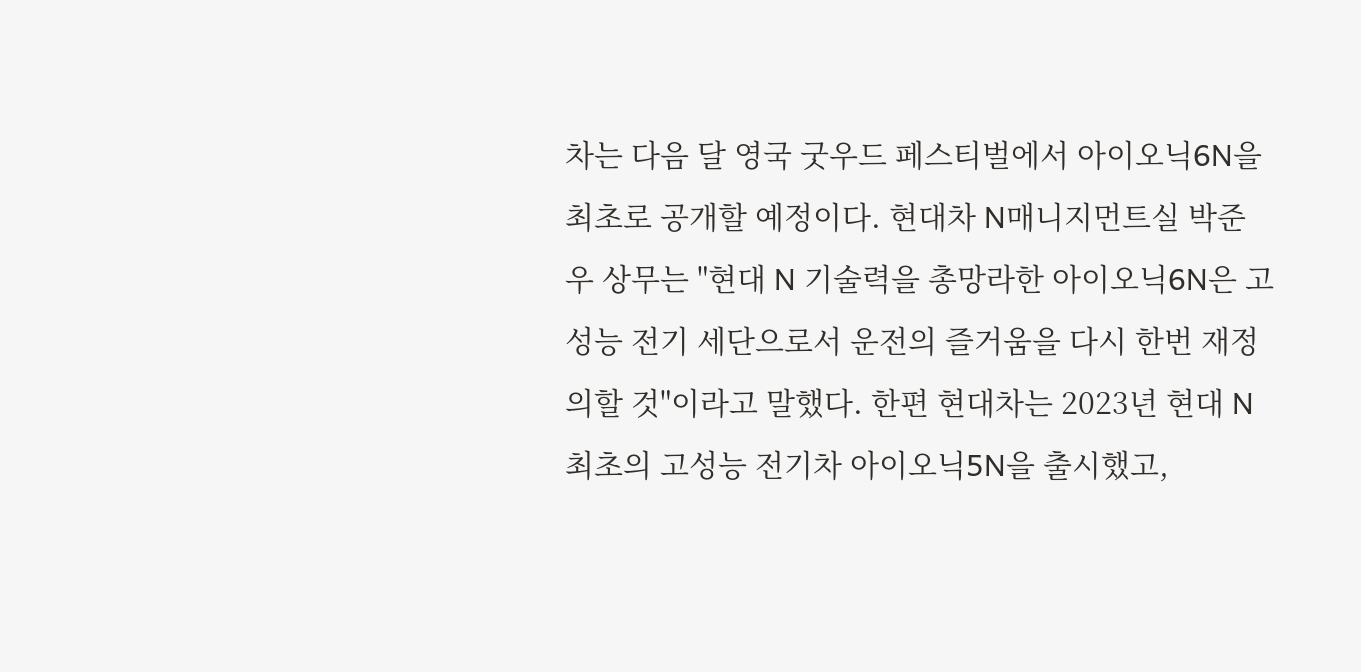차는 다음 달 영국 굿우드 페스티벌에서 아이오닉6N을 최초로 공개할 예정이다. 현대차 N매니지먼트실 박준우 상무는 "현대 N 기술력을 총망라한 아이오닉6N은 고성능 전기 세단으로서 운전의 즐거움을 다시 한번 재정의할 것"이라고 말했다. 한편 현대차는 2023년 현대 N 최초의 고성능 전기차 아이오닉5N을 출시했고,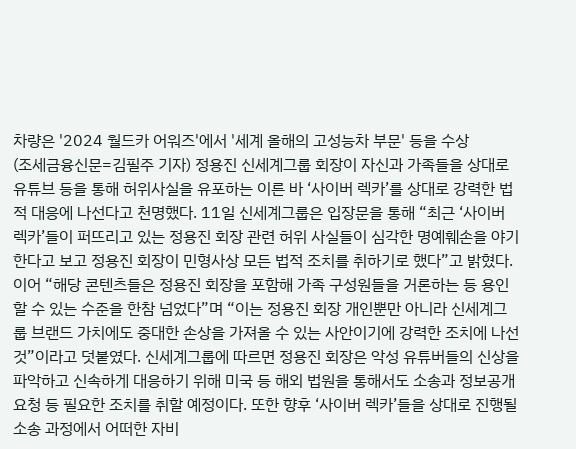차량은 '2024 월드카 어워즈'에서 '세계 올해의 고성능차 부문' 등을 수상
(조세금융신문=김필주 기자) 정용진 신세계그룹 회장이 자신과 가족들을 상대로 유튜브 등을 통해 허위사실을 유포하는 이른 바 ‘사이버 렉카’를 상대로 강력한 법적 대응에 나선다고 천명했다. 11일 신세계그룹은 입장문을 통해 “최근 ‘사이버 렉카’들이 퍼뜨리고 있는 정용진 회장 관련 허위 사실들이 심각한 명예훼손을 야기한다고 보고 정용진 회장이 민형사상 모든 법적 조치를 취하기로 했다”고 밝혔다. 이어 “해당 콘텐츠들은 정용진 회장을 포함해 가족 구성원들을 거론하는 등 용인할 수 있는 수준을 한참 넘었다”며 “이는 정용진 회장 개인뿐만 아니라 신세계그룹 브랜드 가치에도 중대한 손상을 가져올 수 있는 사안이기에 강력한 조치에 나선 것”이라고 덧붙였다. 신세계그룹에 따르면 정용진 회장은 악성 유튜버들의 신상을 파악하고 신속하게 대응하기 위해 미국 등 해외 법원을 통해서도 소송과 정보공개 요청 등 필요한 조치를 취할 예정이다. 또한 향후 ‘사이버 렉카’들을 상대로 진행될 소송 과정에서 어떠한 자비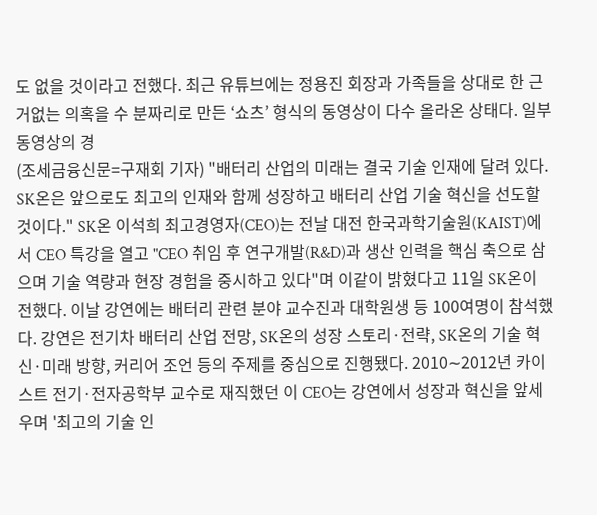도 없을 것이라고 전했다. 최근 유튜브에는 정용진 회장과 가족들을 상대로 한 근거없는 의혹을 수 분짜리로 만든 ‘쇼츠’ 형식의 동영상이 다수 올라온 상태다. 일부 동영상의 경
(조세금융신문=구재회 기자) "배터리 산업의 미래는 결국 기술 인재에 달려 있다. SK온은 앞으로도 최고의 인재와 함께 성장하고 배터리 산업 기술 혁신을 선도할 것이다." SK온 이석희 최고경영자(CEO)는 전날 대전 한국과학기술원(KAIST)에서 CEO 특강을 열고 "CEO 취임 후 연구개발(R&D)과 생산 인력을 핵심 축으로 삼으며 기술 역량과 현장 경험을 중시하고 있다"며 이같이 밝혔다고 11일 SK온이 전했다. 이날 강연에는 배터리 관련 분야 교수진과 대학원생 등 100여명이 참석했다. 강연은 전기차 배터리 산업 전망, SK온의 성장 스토리·전략, SK온의 기술 혁신·미래 방향, 커리어 조언 등의 주제를 중심으로 진행됐다. 2010∼2012년 카이스트 전기·전자공학부 교수로 재직했던 이 CEO는 강연에서 성장과 혁신을 앞세우며 '최고의 기술 인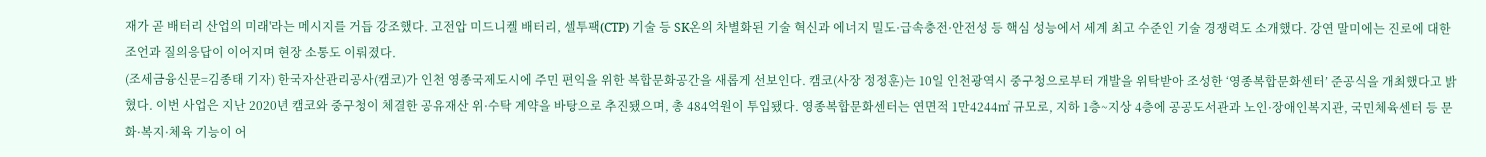재가 곧 배터리 산업의 미래'라는 메시지를 거듭 강조했다. 고전압 미드니켈 배터리, 셀투팩(CTP) 기술 등 SK온의 차별화된 기술 혁신과 에너지 밀도·급속충전·안전성 등 핵심 성능에서 세계 최고 수준인 기술 경쟁력도 소개했다. 강연 말미에는 진로에 대한 조언과 질의응답이 이어지며 현장 소통도 이뤄졌다.
(조세금융신문=김종태 기자) 한국자산관리공사(캠코)가 인천 영종국제도시에 주민 편익을 위한 복합문화공간을 새롭게 선보인다. 캠코(사장 정정훈)는 10일 인천광역시 중구청으로부터 개발을 위탁받아 조성한 ‘영종복합문화센터’ 준공식을 개최했다고 밝혔다. 이번 사업은 지난 2020년 캠코와 중구청이 체결한 공유재산 위·수탁 계약을 바탕으로 추진됐으며, 총 484억원이 투입됐다. 영종복합문화센터는 연면적 1만4244㎡ 규모로, 지하 1층~지상 4층에 공공도서관과 노인·장애인복지관, 국민체육센터 등 문화·복지·체육 기능이 어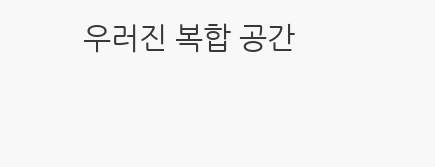우러진 복합 공간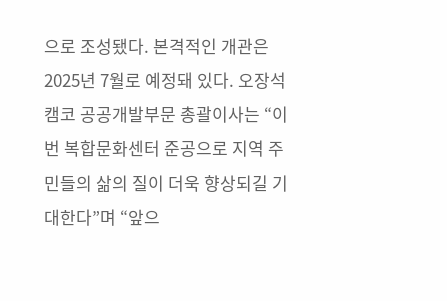으로 조성됐다. 본격적인 개관은 2025년 7월로 예정돼 있다. 오장석 캠코 공공개발부문 총괄이사는 “이번 복합문화센터 준공으로 지역 주민들의 삶의 질이 더욱 향상되길 기대한다”며 “앞으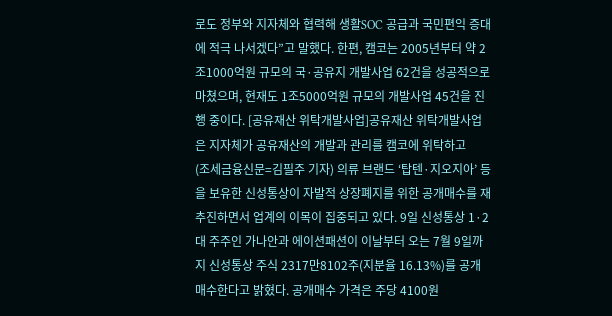로도 정부와 지자체와 협력해 생활SOC 공급과 국민편익 증대에 적극 나서겠다”고 말했다. 한편, 캠코는 2005년부터 약 2조1000억원 규모의 국·공유지 개발사업 62건을 성공적으로 마쳤으며, 현재도 1조5000억원 규모의 개발사업 45건을 진행 중이다. [공유재산 위탁개발사업]공유재산 위탁개발사업은 지자체가 공유재산의 개발과 관리를 캠코에 위탁하고
(조세금융신문=김필주 기자) 의류 브랜드 ‘탑텐·지오지아’ 등을 보유한 신성통상이 자발적 상장폐지를 위한 공개매수를 재추진하면서 업계의 이목이 집중되고 있다. 9일 신성통상 1·2대 주주인 가나안과 에이션패션이 이날부터 오는 7월 9일까지 신성통상 주식 2317만8102주(지분율 16.13%)를 공개매수한다고 밝혔다. 공개매수 가격은 주당 4100원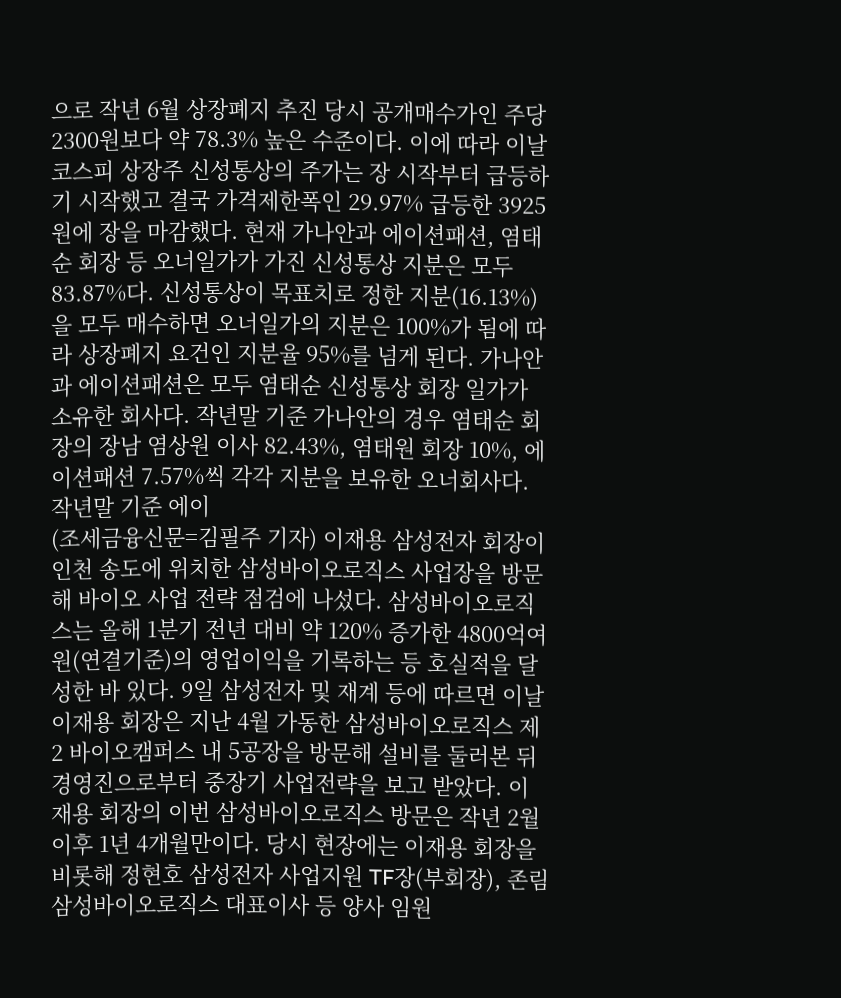으로 작년 6월 상장폐지 추진 당시 공개매수가인 주당 2300원보다 약 78.3% 높은 수준이다. 이에 따라 이날 코스피 상장주 신성통상의 주가는 장 시작부터 급등하기 시작했고 결국 가격제한폭인 29.97% 급등한 3925원에 장을 마감했다. 현재 가나안과 에이션패션, 염태순 회장 등 오너일가가 가진 신성통상 지분은 모두 83.87%다. 신성통상이 목표치로 정한 지분(16.13%)을 모두 매수하면 오너일가의 지분은 100%가 됨에 따라 상장폐지 요건인 지분율 95%를 넘게 된다. 가나안과 에이션패션은 모두 염태순 신성통상 회장 일가가 소유한 회사다. 작년말 기준 가나안의 경우 염태순 회장의 장남 염상원 이사 82.43%, 염태원 회장 10%, 에이션패션 7.57%씩 각각 지분을 보유한 오너회사다. 작년말 기준 에이
(조세금융신문=김필주 기자) 이재용 삼성전자 회장이 인천 송도에 위치한 삼성바이오로직스 사업장을 방문해 바이오 사업 전략 점검에 나섰다. 삼성바이오로직스는 올해 1분기 전년 대비 약 120% 증가한 4800억여원(연결기준)의 영업이익을 기록하는 등 호실적을 달성한 바 있다. 9일 삼성전자 및 재계 등에 따르면 이날 이재용 회장은 지난 4월 가동한 삼성바이오로직스 제2 바이오캠퍼스 내 5공장을 방문해 설비를 둘러본 뒤 경영진으로부터 중장기 사업전략을 보고 받았다. 이재용 회장의 이번 삼성바이오로직스 방문은 작년 2월 이후 1년 4개월만이다. 당시 현장에는 이재용 회장을 비롯해 정현호 삼성전자 사업지원 TF장(부회장), 존림 삼성바이오로직스 대표이사 등 양사 임원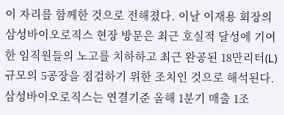이 자리를 함께한 것으로 전해졌다. 이날 이재용 회장의 삼성바이오로직스 현장 방문은 최근 호실적 달성에 기여한 임직원들의 노고를 치하하고 최근 완공된 18만리터(L) 규모의 5공장을 점검하기 위한 조치인 것으로 해석된다. 삼성바이오로직스는 연결기준 올해 1분기 매출 1조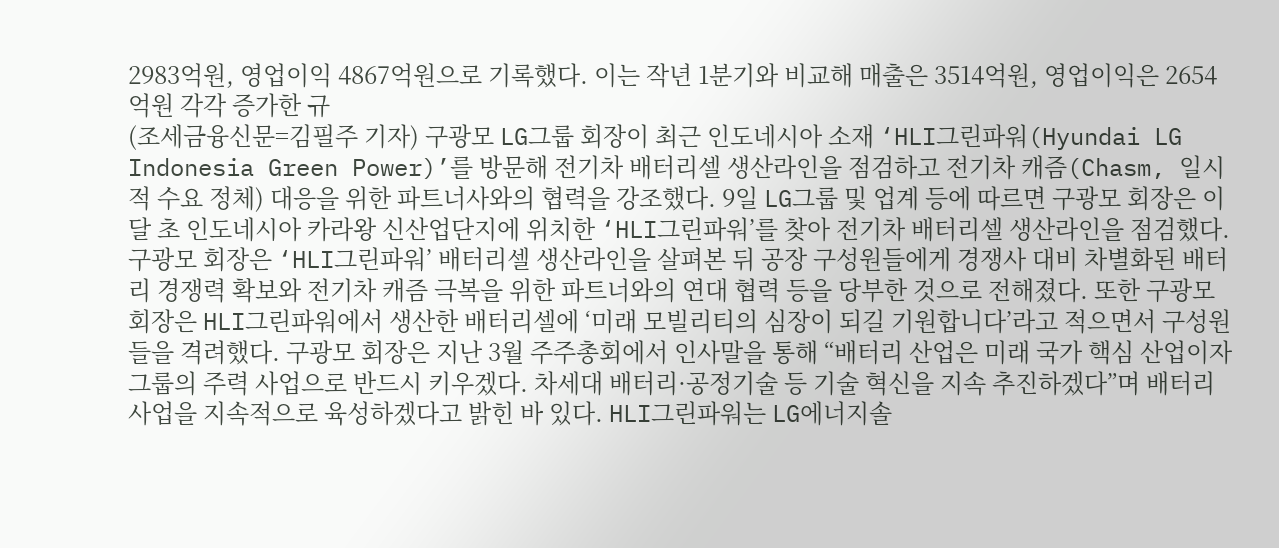2983억원, 영업이익 4867억원으로 기록했다. 이는 작년 1분기와 비교해 매출은 3514억원, 영업이익은 2654억원 각각 증가한 규
(조세금융신문=김필주 기자) 구광모 LG그룹 회장이 최근 인도네시아 소재 ‘HLI그린파워(Hyundai LG Indonesia Green Power)’를 방문해 전기차 배터리셀 생산라인을 점검하고 전기차 캐즘(Chasm, 일시적 수요 정체) 대응을 위한 파트너사와의 협력을 강조했다. 9일 LG그룹 및 업계 등에 따르면 구광모 회장은 이달 초 인도네시아 카라왕 신산업단지에 위치한 ‘HLI그린파워’를 찾아 전기차 배터리셀 생산라인을 점검했다. 구광모 회장은 ‘HLI그린파워’ 배터리셀 생산라인을 살펴본 뒤 공장 구성원들에게 경쟁사 대비 차별화된 배터리 경쟁력 확보와 전기차 캐즘 극복을 위한 파트너와의 연대 협력 등을 당부한 것으로 전해졌다. 또한 구광모 회장은 HLI그린파워에서 생산한 배터리셀에 ‘미래 모빌리티의 심장이 되길 기원합니다’라고 적으면서 구성원들을 격려했다. 구광모 회장은 지난 3월 주주총회에서 인사말을 통해 “배터리 산업은 미래 국가 핵심 산업이자 그룹의 주력 사업으로 반드시 키우겠다. 차세대 배터리·공정기술 등 기술 혁신을 지속 추진하겠다”며 배터리 사업을 지속적으로 육성하겠다고 밝힌 바 있다. HLI그린파워는 LG에너지솔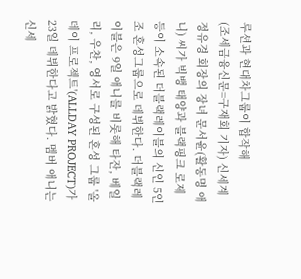루션과 현대차그룹이 합작해
(조세금융신문=구재회 기자) 신세계 정유경 회장의 장녀 문서윤(활동명 애니) 씨가 빅뱅 태양과 블랙핑크 로제 등이 소속된 더블랙레이블의 신인 5인조 혼성그룹으로 데뷔한다. 더블랙레이블은 9일 애니를 비롯해 타잔, 베일리, 우찬, 영서로 구성된 혼성 그룹 '올데이 프로젝트'(ALLDAY PROJECT)가 23일 데뷔한다고 밝혔다. 멤버 애니는 신세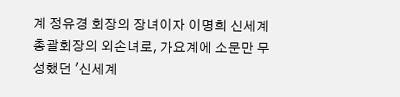계 정유경 회장의 장녀이자 이명희 신세계 총괄회장의 외손녀로, 가요계에 소문만 무성했던 '신세계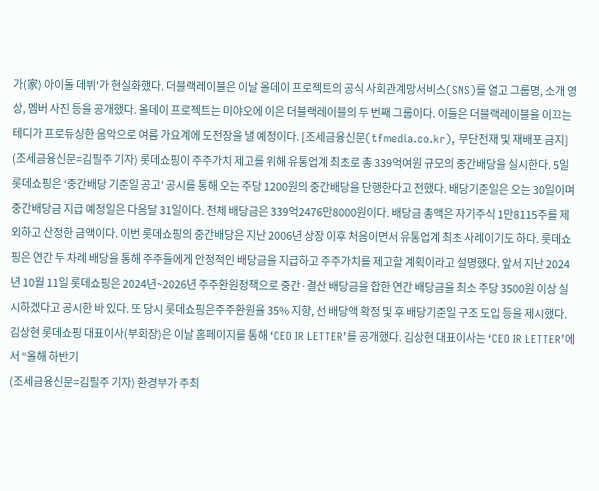가(家) 아이돌 데뷔'가 현실화했다. 더블랙레이블은 이날 올데이 프로젝트의 공식 사회관계망서비스(SNS)를 열고 그룹명, 소개 영상, 멤버 사진 등을 공개했다. 올데이 프로젝트는 미야오에 이은 더블랙레이블의 두 번째 그룹이다. 이들은 더블랙레이블을 이끄는 테디가 프로듀싱한 음악으로 여름 가요계에 도전장을 낼 예정이다. [조세금융신문(tfmedia.co.kr), 무단전재 및 재배포 금지]
(조세금융신문=김필주 기자) 롯데쇼핑이 주주가치 제고를 위해 유통업계 최초로 총 339억여원 규모의 중간배당을 실시한다. 5일 롯데쇼핑은 ‘중간배당 기준일 공고’ 공시를 통해 오는 주당 1200원의 중간배당을 단행한다고 전했다. 배당기준일은 오는 30일이며 중간배당금 지급 예정일은 다음달 31일이다. 전체 배당금은 339억2476만8000원이다. 배당금 총액은 자기주식 1만8115주를 제외하고 산정한 금액이다. 이번 롯데쇼핑의 중간배당은 지난 2006년 상장 이후 처음이면서 유통업계 최초 사례이기도 하다. 롯데쇼핑은 연간 두 차례 배당을 통해 주주들에게 안정적인 배당금을 지급하고 주주가치를 제고할 계획이라고 설명했다. 앞서 지난 2024년 10월 11일 롯데쇼핑은 2024년~2026년 주주환원정책으로 중간·결산 배당금을 합한 연간 배당금을 최소 주당 3500원 이상 실시하겠다고 공시한 바 있다. 또 당시 롯데쇼핑은주주환원율 35% 지향, 선 배당액 확정 및 후 배당기준일 구조 도입 등을 제시했다. 김상현 롯데쇼핑 대표이사(부회장)은 이날 홈페이지를 통해 ‘CEO IR LETTER’를 공개했다. 김상현 대표이사는 ‘CEO IR LETTER’에서 “올해 하반기
(조세금융신문=김필주 기자) 환경부가 주최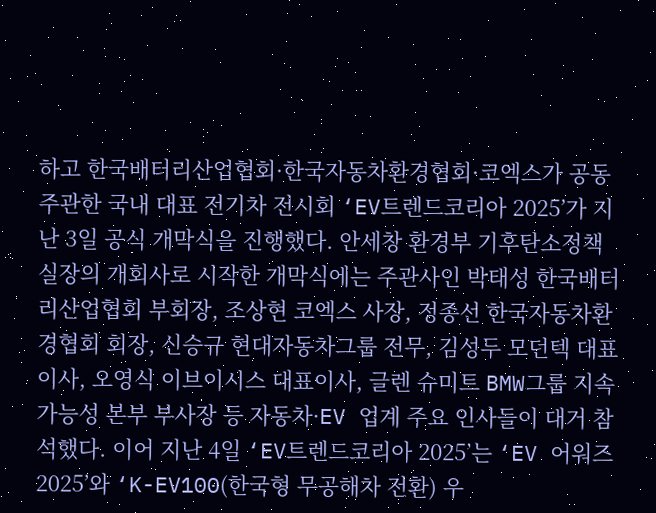하고 한국배터리산업협회·한국자동차환경협회·코엑스가 공동주관한 국내 대표 전기차 전시회 ‘EV트렌드코리아 2025’가 지난 3일 공식 개막식을 진행했다. 안세창 환경부 기후탄소정책실장의 개회사로 시작한 개막식에는 주관사인 박태성 한국배터리산업협회 부회장, 조상현 코엑스 사장, 정종선 한국자동차환경협회 회장, 신승규 현대자동차그룹 전무, 김성두 모던텍 대표이사, 오영식 이브이시스 대표이사, 글렌 슈미트 BMW그룹 지속가능성 본부 부사장 등 자동차·EV 업계 주요 인사들이 대거 참석했다. 이어 지난 4일 ‘EV트렌드코리아 2025’는 ‘EV 어워즈 2025’와 ‘K-EV100(한국형 무공해차 전환) 우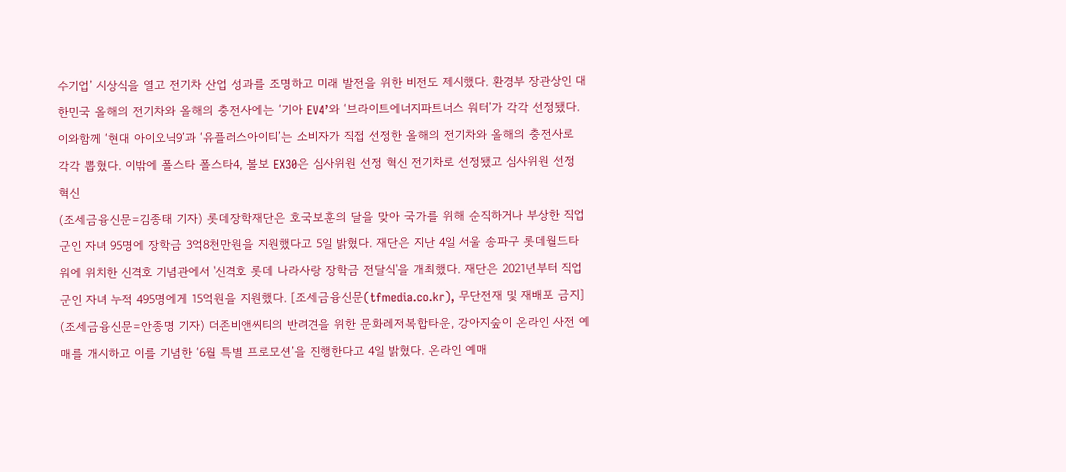수기업’ 시상식을 열고 전기차 산업 성과를 조명하고 미래 발전을 위한 비전도 제시했다. 환경부 장관상인 대한민국 올해의 전기차와 올해의 충전사에는 ‘기아 EV4’와 ‘브라이트에너지파트너스 워터’가 각각 선정됐다. 이와함께 ‘현대 아이오닉9’과 ‘유플러스아이티’는 소비자가 직접 선정한 올해의 전기차와 올해의 충전사로 각각 뽑혔다. 이밖에 폴스타 폴스타4, 볼보 EX30은 심사위원 선정 혁신 전기차로 선정됐고 심사위원 선정 혁신
(조세금융신문=김종태 기자) 롯데장학재단은 호국보훈의 달을 맞아 국가를 위해 순직하거나 부상한 직업군인 자녀 95명에 장학금 3억8천만원을 지원했다고 5일 밝혔다. 재단은 지난 4일 서울 송파구 롯데월드타워에 위치한 신격호 기념관에서 '신격호 롯데 나라사랑 장학금 전달식'을 개최했다. 재단은 2021년부터 직업군인 자녀 누적 495명에게 15억원을 지원했다. [조세금융신문(tfmedia.co.kr), 무단전재 및 재배포 금지]
(조세금융신문=안종명 기자) 더존비앤씨티의 반려견을 위한 문화레저복합타운, 강아지숲이 온라인 사전 예매를 개시하고 이를 기념한 ‘6월 특별 프로모션’을 진행한다고 4일 밝혔다. 온라인 예매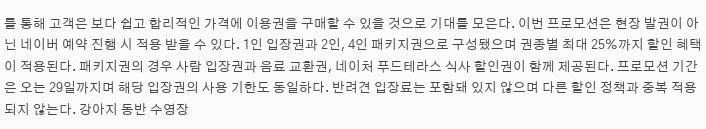를 통해 고객은 보다 쉽고 합리적인 가격에 이용권을 구매할 수 있을 것으로 기대를 모은다. 이번 프로모션은 현장 발권이 아닌 네이버 예약 진행 시 적용 받을 수 있다. 1인 입장권과 2인, 4인 패키지권으로 구성됐으며 권종별 최대 25%까지 할인 혜택이 적용된다. 패키지권의 경우 사람 입장권과 음료 교환권, 네이처 푸드테라스 식사 할인권이 함께 제공된다. 프로모션 기간은 오는 29일까지며 해당 입장권의 사용 기한도 동일하다. 반려견 입장료는 포함돼 있지 않으며 다른 할인 정책과 중복 적용되지 않는다. 강아지 동반 수영장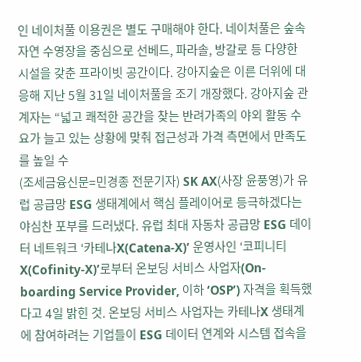인 네이처풀 이용권은 별도 구매해야 한다. 네이처풀은 숲속 자연 수영장을 중심으로 선베드, 파라솔, 방갈로 등 다양한 시설을 갖춘 프라이빗 공간이다. 강아지숲은 이른 더위에 대응해 지난 5월 31일 네이처풀을 조기 개장했다. 강아지숲 관계자는 “넓고 쾌적한 공간을 찾는 반려가족의 야외 활동 수요가 늘고 있는 상황에 맞춰 접근성과 가격 측면에서 만족도를 높일 수
(조세금융신문=민경종 전문기자) SK AX(사장 윤풍영)가 유럽 공급망 ESG 생태계에서 핵심 플레이어로 등극하겠다는 야심찬 포부를 드러냈다. 유럽 최대 자동차 공급망 ESG 데이터 네트워크 ‘카테나X(Catena-X)’ 운영사인 ‘코피니티X(Cofinity-X)’로부터 온보딩 서비스 사업자(On-boarding Service Provider, 이하 ‘OSP’) 자격을 획득했다고 4일 밝힌 것. 온보딩 서비스 사업자는 카테나X 생태계에 참여하려는 기업들이 ESG 데이터 연계와 시스템 접속을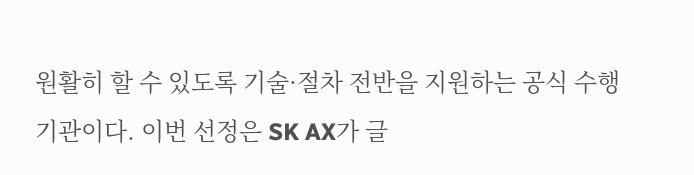원활히 할 수 있도록 기술·절차 전반을 지원하는 공식 수행기관이다. 이번 선정은 SK AX가 글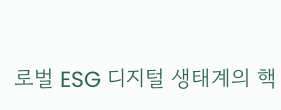로벌 ESG 디지털 생태계의 핵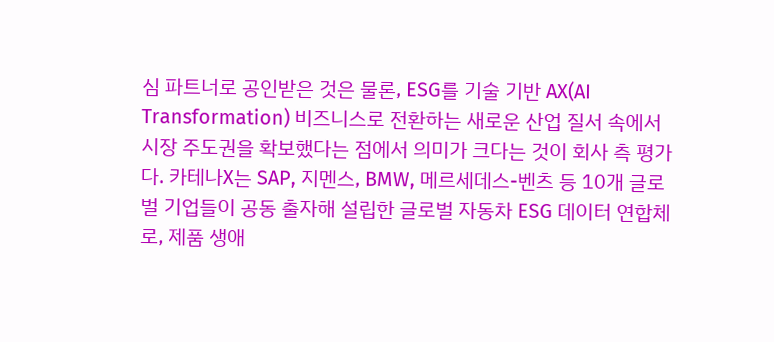심 파트너로 공인받은 것은 물론, ESG를 기술 기반 AX(AI Transformation) 비즈니스로 전환하는 새로운 산업 질서 속에서 시장 주도권을 확보했다는 점에서 의미가 크다는 것이 회사 측 평가다. 카테나X는 SAP, 지멘스, BMW, 메르세데스-벤츠 등 10개 글로벌 기업들이 공동 출자해 설립한 글로벌 자동차 ESG 데이터 연합체로, 제품 생애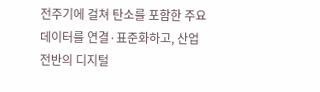전주기에 걸쳐 탄소를 포함한 주요 데이터를 연결·표준화하고, 산업 전반의 디지털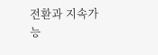전환과 지속가능